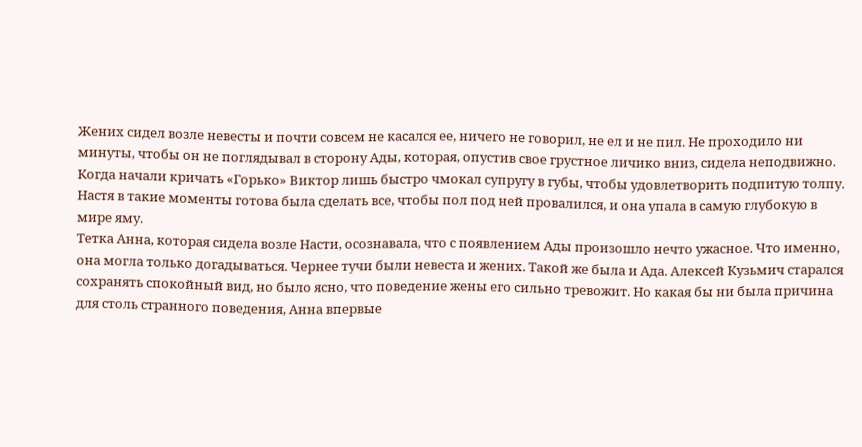Жених сидел возле невесты и почти совсем не касался ее, ничего не говорил, не ел и не пил. Не проходило ни минуты, чтобы он не поглядывал в сторону Ады, которая, опустив свое грустное личико вниз, сидела неподвижно. Когда начали кричать «Горько» Виктор лишь быстро чмокал супругу в губы, чтобы удовлетворить подпитую толпу. Настя в такие моменты готова была сделать все, чтобы пол под ней провалился, и она упала в самую глубокую в мире яму.
Тетка Анна, которая сидела возле Насти, осознавала, что с появлением Ады произошло нечто ужасное. Что именно, она могла только догадываться. Чернее тучи были невеста и жених. Такой же была и Ада. Алексей Кузьмич старался сохранять спокойный вид, но было ясно, что поведение жены его сильно тревожит. Но какая бы ни была причина для столь странного поведения, Анна впервые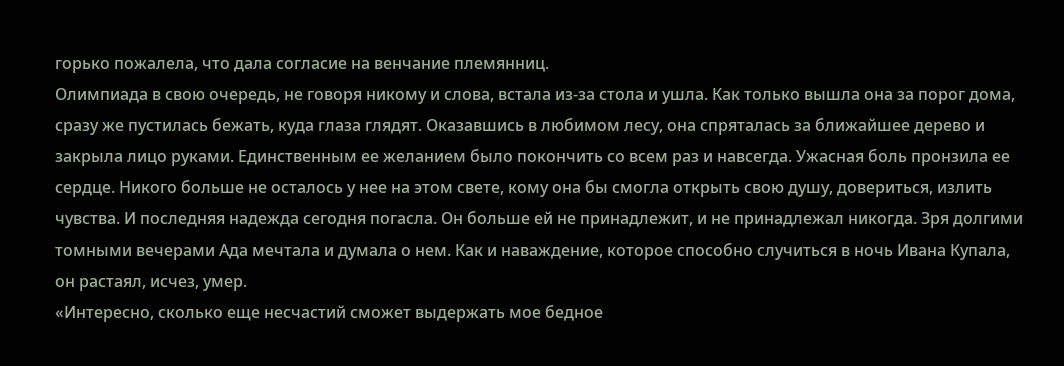горько пожалела, что дала согласие на венчание племянниц.
Олимпиада в свою очередь, не говоря никому и слова, встала из-за стола и ушла. Как только вышла она за порог дома, сразу же пустилась бежать, куда глаза глядят. Оказавшись в любимом лесу, она спряталась за ближайшее дерево и закрыла лицо руками. Единственным ее желанием было покончить со всем раз и навсегда. Ужасная боль пронзила ее сердце. Никого больше не осталось у нее на этом свете, кому она бы смогла открыть свою душу, довериться, излить чувства. И последняя надежда сегодня погасла. Он больше ей не принадлежит, и не принадлежал никогда. Зря долгими томными вечерами Ада мечтала и думала о нем. Как и наваждение, которое способно случиться в ночь Ивана Купала, он растаял, исчез, умер.
«Интересно, сколько еще несчастий сможет выдержать мое бедное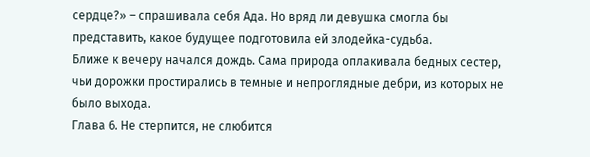сердце?» – спрашивала себя Ада. Но вряд ли девушка смогла бы представить, какое будущее подготовила ей злодейка-судьба.
Ближе к вечеру начался дождь. Сама природа оплакивала бедных сестер, чьи дорожки простирались в темные и непроглядные дебри, из которых не было выхода.
Глава 6. Не стерпится, не слюбится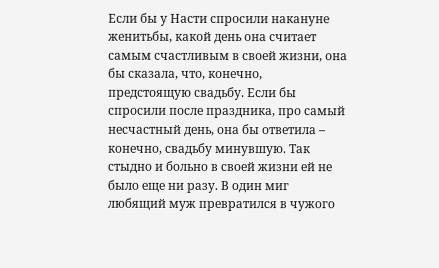Если бы у Насти спросили накануне женитьбы, какой день она считает самым счастливым в своей жизни, она бы сказала, что, конечно, предстоящую свадьбу. Если бы спросили после праздника, про самый несчастный день, она бы ответила – конечно, свадьбу минувшую. Так стыдно и больно в своей жизни ей не было еще ни разу. В один миг любящий муж превратился в чужого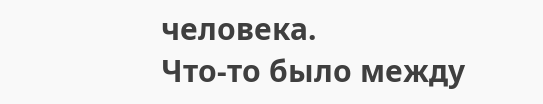человека.
Что-то было между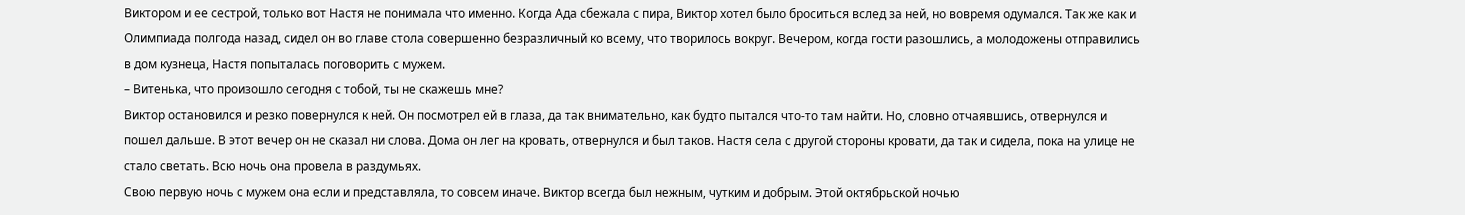Виктором и ее сестрой, только вот Настя не понимала что именно. Когда Ада сбежала с пира, Виктор хотел было броситься вслед за ней, но вовремя одумался. Так же как и Олимпиада полгода назад, сидел он во главе стола совершенно безразличный ко всему, что творилось вокруг. Вечером, когда гости разошлись, а молодожены отправились в дом кузнеца, Настя попыталась поговорить с мужем.
– Витенька, что произошло сегодня с тобой, ты не скажешь мне?
Виктор остановился и резко повернулся к ней. Он посмотрел ей в глаза, да так внимательно, как будто пытался что-то там найти. Но, словно отчаявшись, отвернулся и пошел дальше. В этот вечер он не сказал ни слова. Дома он лег на кровать, отвернулся и был таков. Настя села с другой стороны кровати, да так и сидела, пока на улице не стало светать. Всю ночь она провела в раздумьях.
Свою первую ночь с мужем она если и представляла, то совсем иначе. Виктор всегда был нежным, чутким и добрым. Этой октябрьской ночью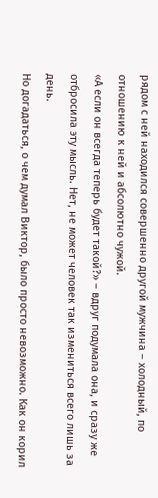рядом с ней находился совершенно другой мужчина – холодный, по отношению к ней и абсолютно чужой.
«А если он всегда теперь будет такой?» – вдруг подумала она, и сразу же отбросила эту мысль. Нет, не может человек так измениться всего лишь за день.
Но догадаться, о чем думал Виктор, было просто невозможно. Как он корил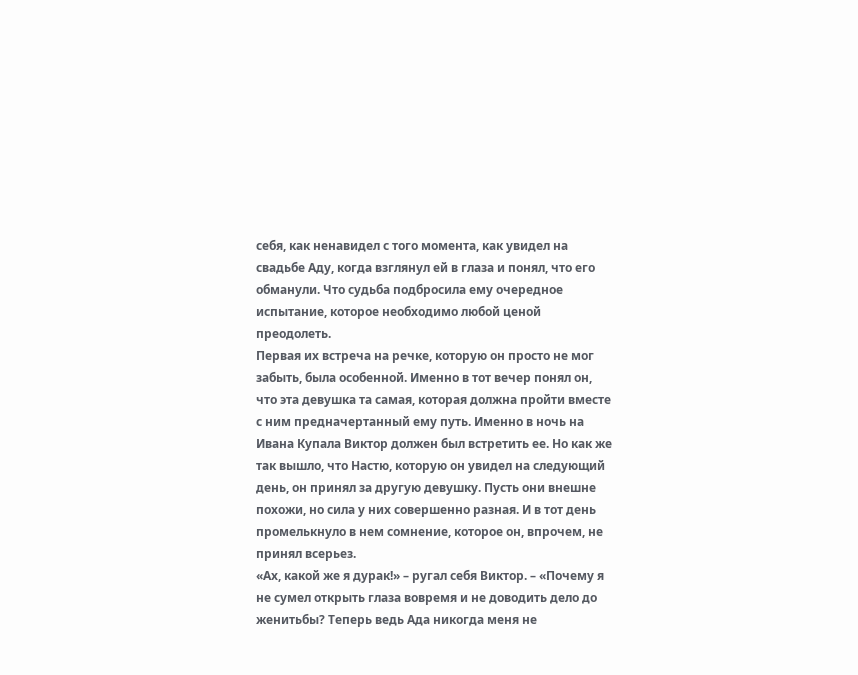себя, как ненавидел с того момента, как увидел на свадьбе Аду, когда взглянул ей в глаза и понял, что его обманули. Что судьба подбросила ему очередное испытание, которое необходимо любой ценой преодолеть.
Первая их встреча на речке, которую он просто не мог забыть, была особенной. Именно в тот вечер понял он, что эта девушка та самая, которая должна пройти вместе с ним предначертанный ему путь. Именно в ночь на Ивана Купала Виктор должен был встретить ее. Но как же так вышло, что Настю, которую он увидел на следующий день, он принял за другую девушку. Пусть они внешне похожи, но сила у них совершенно разная. И в тот день промелькнуло в нем сомнение, которое он, впрочем, не принял всерьез.
«Ах, какой же я дурак!» – ругал себя Виктор. – «Почему я не сумел открыть глаза вовремя и не доводить дело до женитьбы? Теперь ведь Ада никогда меня не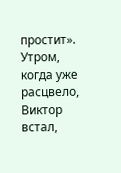простит».
Утром, когда уже расцвело, Виктор встал,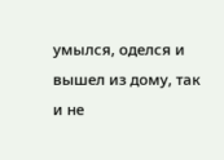умылся, оделся и вышел из дому, так и не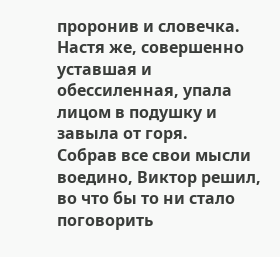проронив и словечка. Настя же, совершенно уставшая и обессиленная, упала лицом в подушку и завыла от горя.
Собрав все свои мысли воедино, Виктор решил, во что бы то ни стало поговорить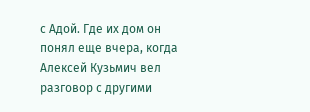с Адой. Где их дом он понял еще вчера, когда Алексей Кузьмич вел разговор с другими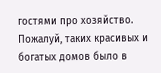гостями про хозяйство. Пожалуй, таких красивых и богатых домов было в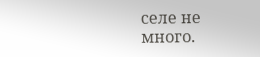селе не много.